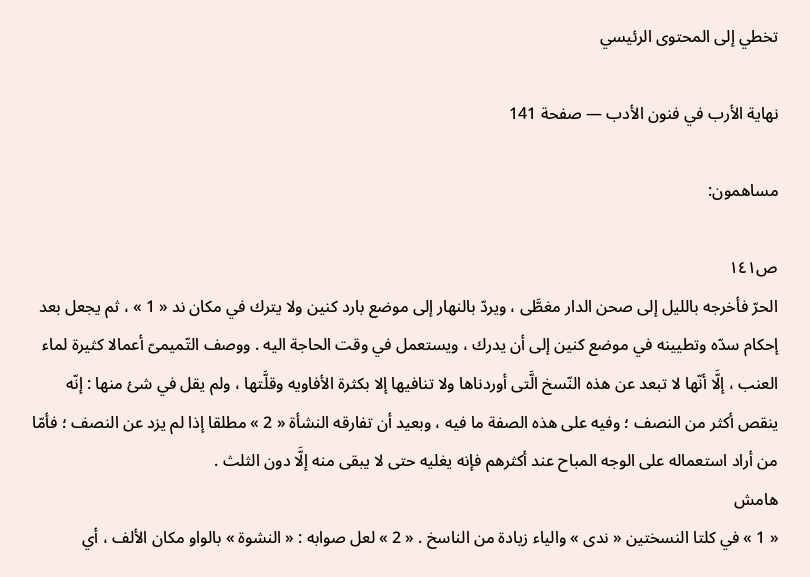تخطي إلى المحتوى الرئيسي

نهاية الأرب في فنون الأدب — صفحة 141

مساهمون:

ص١٤١
الحرّ فأخرجه بالليل إلى صحن الدار مغطَّى ، ويردّ بالنهار إلى موضع بارد كنين ولا يترك في مكان ند « 1 » ، ثم يجعل بعد إحكام سدّه وتطيينه في موضع كنين إلى أن يدرك ، ويستعمل في وقت الحاجة اليه . ووصف التّميمىّ أعمالا كثيرة لماء العنب ، إلَّا أنّها لا تبعد عن هذه النّسخ الَّتى أوردناها ولا تنافيها إلا بكثرة الأفاويه وقلَّتها ، ولم يقل في شئ منها : إنّه ينقص أكثر من النصف ؛ وفيه على هذه الصفة ما فيه ، وبعيد أن تفارقه النشأة « 2 » مطلقا إذا لم يزد عن النصف ؛ فأمّا من أراد استعماله على الوجه المباح عند أكثرهم فإنه يغليه حتى لا يبقى منه إلَّا دون الثلث .
هامش
« 1 » في كلتا النسختين « ندى » والياء زيادة من الناسخ . « 2 » لعل صوابه : « النشوة » بالواو مكان الألف ، أي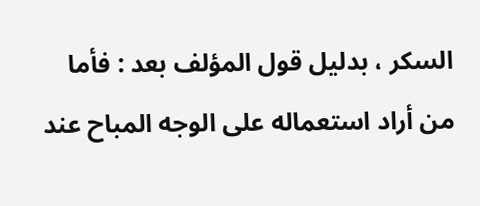السكر ، بدليل قول المؤلف بعد : فأما من أراد استعماله على الوجه المباح عند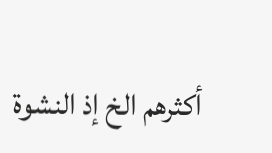أكثرهم الخ إذ النشوة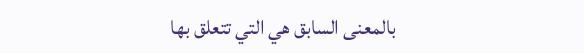بالمعنى السابق هي التي تتعلق بها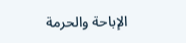الإباحة والحرمة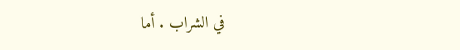في الشراب . أما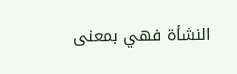النشأة فهي بمعنى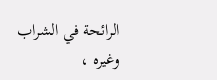الرائحة في الشراب وغيره ،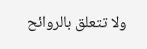ولا تتعلق بالروائح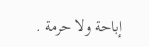إباحة ولا حرمة .